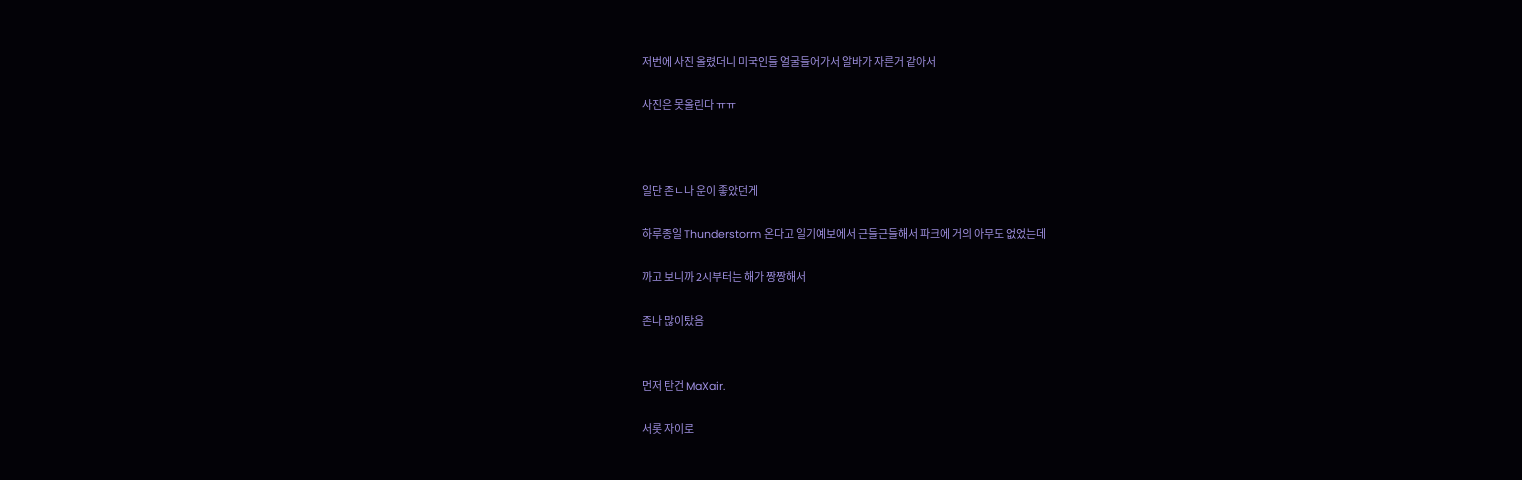저번에 사진 올렸더니 미국인들 얼굴들어가서 알바가 자른거 같아서

사진은 못올린다 ㅠㅠ



일단 존ㄴ나 운이 좋았던게

하루종일 Thunderstorm 온다고 일기예보에서 근들근들해서 파크에 거의 아무도 없었는데

까고 보니까 2시부터는 해가 짱짱해서

존나 많이탔음


먼저 탄건 MaXair.

서롯 자이로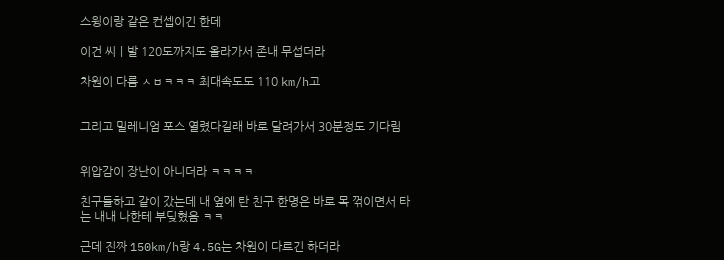스윙이랑 같은 컨셉이긴 한데

이건 씨ㅣ발 120도까지도 올라가서 존내 무섭더라

차원이 다름 ㅅㅂㅋㅋㅋ 최대속도도 110 km/h고


그리고 밀레니엄 포스 열렸다길래 바로 달려가서 30분정도 기다림


위압감이 장난이 아니더라 ㅋㅋㅋㅋ

친구들하고 같이 갔는데 내 옆에 탄 친구 한명은 바로 목 꺾이면서 타는 내내 나한테 부딪혔음 ㅋㅋ

근데 진짜 150km/h랑 4.5G는 차원이 다르긴 하더라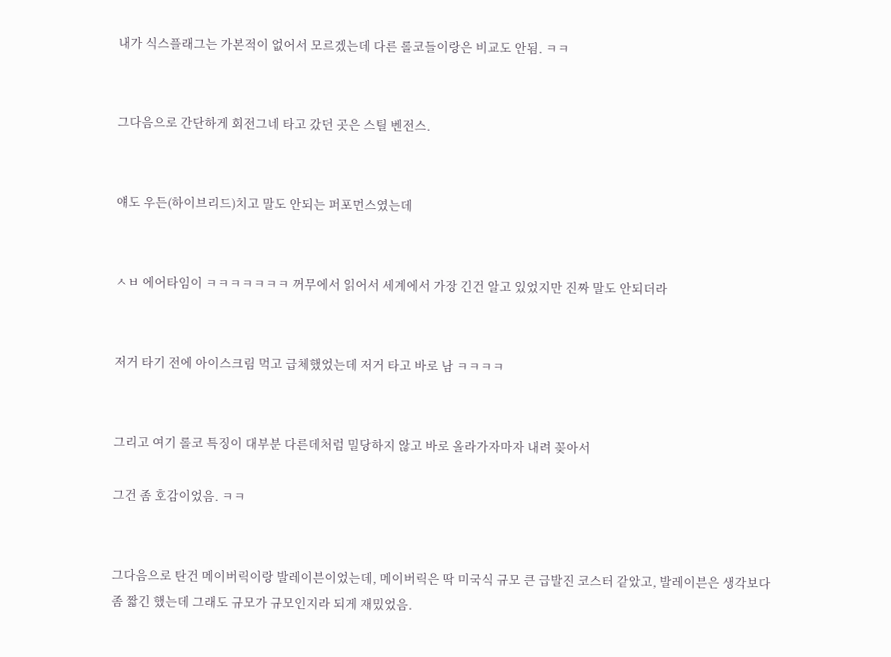내가 식스플래그는 가본적이 없어서 모르겠는데 다른 롤코들이랑은 비교도 안됨. ㅋㅋ


그다음으로 간단하게 회전그네 타고 갔던 곳은 스틸 벤전스.


얘도 우든(하이브리드)치고 말도 안되는 퍼포먼스였는데


ㅅㅂ 에어타임이 ㅋㅋㅋㅋㅋㅋㅋ 꺼무에서 읽어서 세계에서 가장 긴건 알고 있었지만 진짜 말도 안되더라


저거 타기 전에 아이스크림 먹고 급체했었는데 저거 타고 바로 남 ㅋㅋㅋㅋ


그리고 여기 롤코 특징이 대부분 다른데처럼 밀당하지 않고 바로 올라가자마자 내려 꽂아서

그건 좀 호감이었음. ㅋㅋ


그다음으로 탄건 메이버릭이랑 발레이븐이었는데, 메이버릭은 딱 미국식 규모 큰 급발진 코스터 같았고, 발레이븐은 생각보다 좀 짧긴 했는데 그래도 규모가 규모인지라 되게 재밌었음.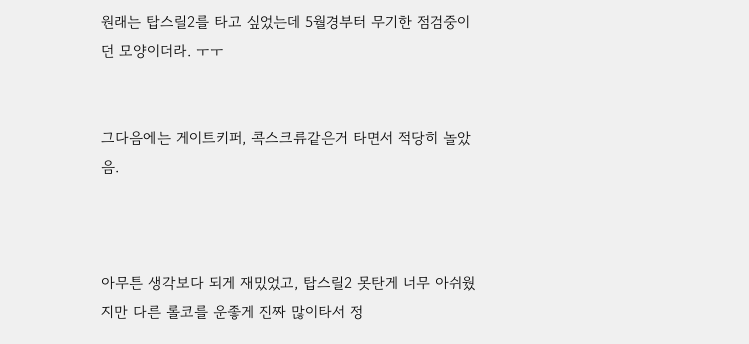원래는 탑스릴2를 타고 싶었는데 5월경부터 무기한 점검중이던 모양이더라. ㅜㅜ


그다음에는 게이트키퍼, 콕스크류같은거 타면서 적당히 놀았음.



아무튼 생각보다 되게 재밌었고, 탑스릴2 못탄게 너무 아쉬웠지만 다른 롤코를 운좋게 진짜 많이타서 정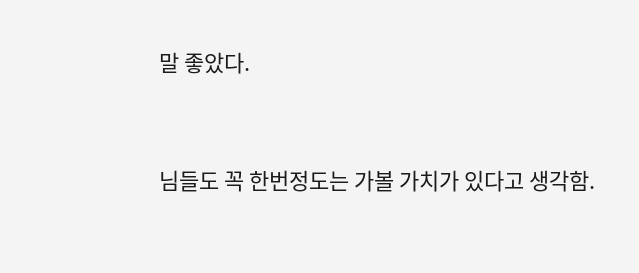말 좋았다.


님들도 꼭 한번정도는 가볼 가치가 있다고 생각함.